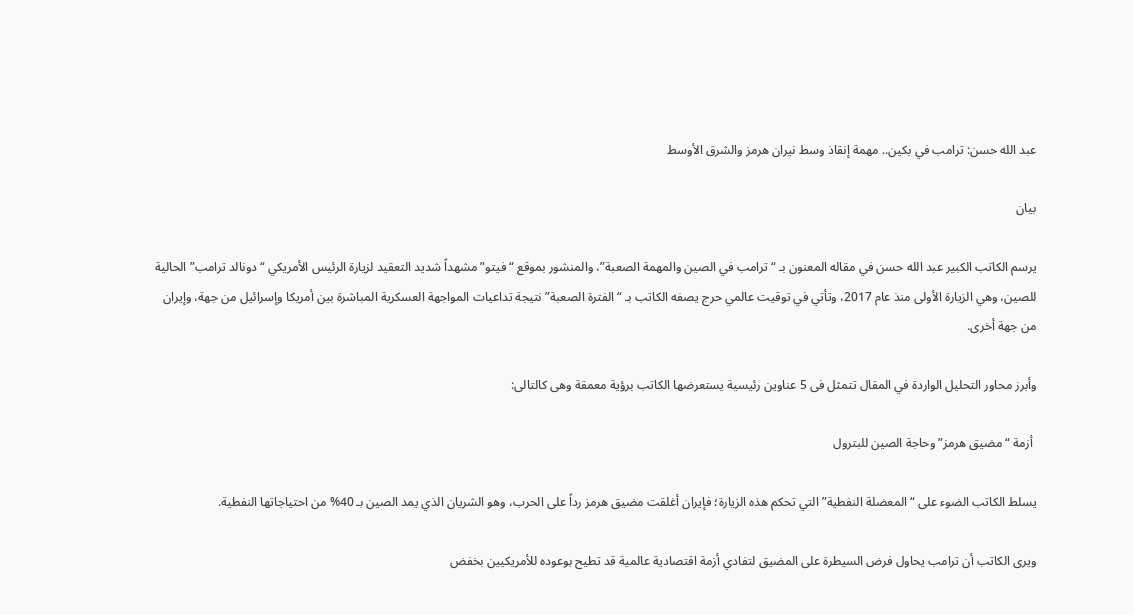عبد الله حسن: ترامب في بكين.. مهمة إنقاذ وسط نيران هرمز والشرق الأوسط

بيان

يرسم الكاتب الكبير عبد الله حسن في مقاله المعنون بـ “ترامب في الصين والمهمة الصعبة”، والمنشور بموقع “فيتو” مشهداً شديد التعقيد لزيارة الرئيس الأمريكي “دونالد ترامب” الحالية للصين، وهي الزيارة الأولى منذ عام 2017، وتأتي في توقيت عالمي حرج يصفه الكاتب بـ “الفترة الصعبة” نتيجة تداعيات المواجهة العسكرية المباشرة بين أمريكا وإسرائيل من جهة، وإيران من جهة أخرى.

وأبرز محاور التحليل الواردة في المقال تتمثل فى 5 عناوين رئيسية يستعرضها الكاتب برؤية معمقة وهى كالتالى:

 أزمة “مضيق هرمز” وحاجة الصين للبترول

يسلط الكاتب الضوء على “المعضلة النفطية” التي تحكم هذه الزيارة؛ فإيران أغلقت مضيق هرمز رداً على الحرب، وهو الشريان الذي يمد الصين بـ 40% من احتياجاتها النفطية.

ويرى الكاتب أن ترامب يحاول فرض السيطرة على المضيق لتفادي أزمة اقتصادية عالمية قد تطيح بوعوده للأمريكيين بخفض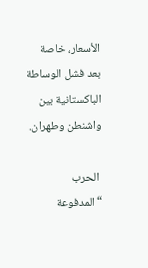الأسعار، خاصة بعد فشل الوساطة الباكستانية بين واشنطن وطهران.

 الحرب “المدفوعة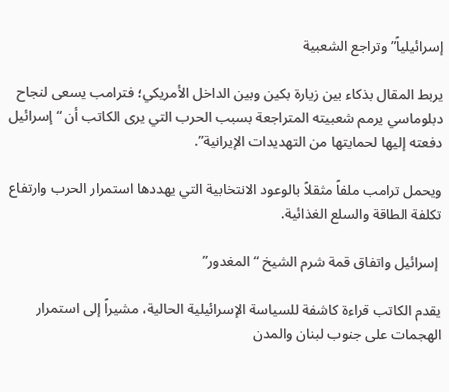إسرائيلياً” وتراجع الشعبية

يربط المقال بذكاء بين زيارة بكين وبين الداخل الأمريكي؛ فترامب يسعى لنجاح دبلوماسي يرمم شعبيته المتراجعة بسبب الحرب التي يرى الكاتب أن “إسرائيل دفعته إليها لحمايتها من التهديدات الإيرانية”.

ويحمل ترامب ملفاً مثقلاً بالوعود الانتخابية التي يهددها استمرار الحرب وارتفاع تكلفة الطاقة والسلع الغذائية.

 إسرائيل واتفاق قمة شرم الشيخ “المغدور”

يقدم الكاتب قراءة كاشفة للسياسة الإسرائيلية الحالية، مشيراً إلى استمرار الهجمات على جنوب لبنان والمدن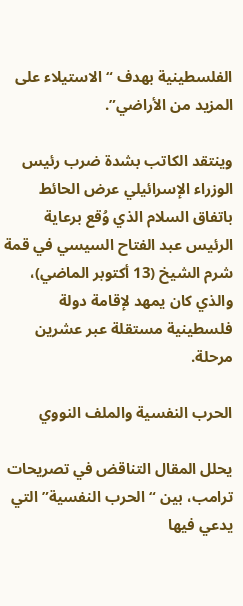الفلسطينية بهدف “الاستيلاء على المزيد من الأراضي”.

وينتقد الكاتب بشدة ضرب رئيس الوزراء الإسرائيلي عرض الحائط باتفاق السلام الذي وُقع برعاية الرئيس عبد الفتاح السيسي في قمة شرم الشيخ (13 أكتوبر الماضي)، والذي كان يمهد لإقامة دولة فلسطينية مستقلة عبر عشرين مرحلة.

الحرب النفسية والملف النووي

يحلل المقال التناقض في تصريحات ترامب، بين “الحرب النفسية” التي يدعي فيها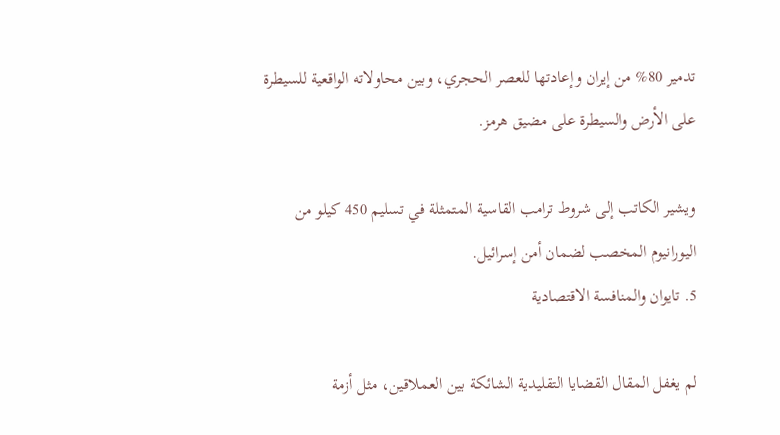تدمير 80% من إيران وإعادتها للعصر الحجري، وبين محاولاته الواقعية للسيطرة على الأرض والسيطرة على مضيق هرمز.

ويشير الكاتب إلى شروط ترامب القاسية المتمثلة في تسليم 450 كيلو من اليورانيوم المخصب لضمان أمن إسرائيل.
5. تايوان والمنافسة الاقتصادية

لم يغفل المقال القضايا التقليدية الشائكة بين العملاقين، مثل أزمة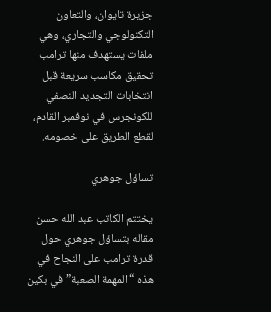جزيرة تايوان، والتعاون التكنولوجي والتجاري، وهي ملفات يستهدف منها ترامب تحقيق مكاسب سريعة قبل انتخابات التجديد النصفي للكونجرس في نوفمبر القادم، لقطع الطريق على خصومه.

تساؤل جوهري

يختتم الكاتب عبد الله حسن مقاله بتساؤل جوهري حول قدرة ترامب على النجاح في هذه “المهمة الصعبة” في بكين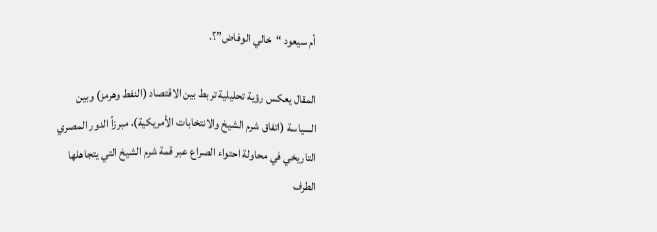أم سيعود “خالي الوفاض”؟.

المقال يعكس رؤية تحليلية تربط بين الاقتصاد (النفط وهرمز) وبين السياسة (اتفاق شرم الشيخ والانتخابات الأمريكية)، مبرزاً الدور المصري التاريخي في محاولة احتواء الصراع عبر قمة شرم الشيخ التي يتجاهلها الطرف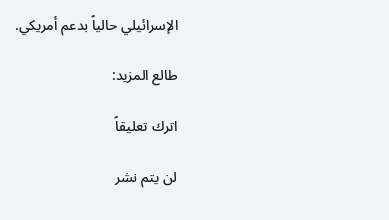الإسرائيلي حالياً بدعم أمريكي.

طالع المزيد:

اترك تعليقاً

لن يتم نشر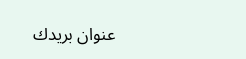عنوان بريدك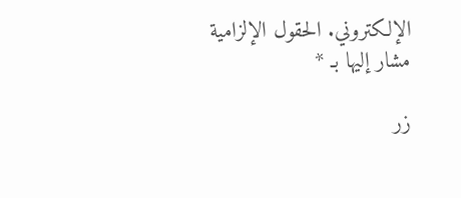الإلكتروني. الحقول الإلزامية مشار إليها بـ *

زر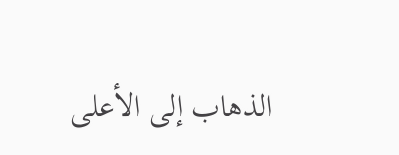الذهاب إلى الأعلى